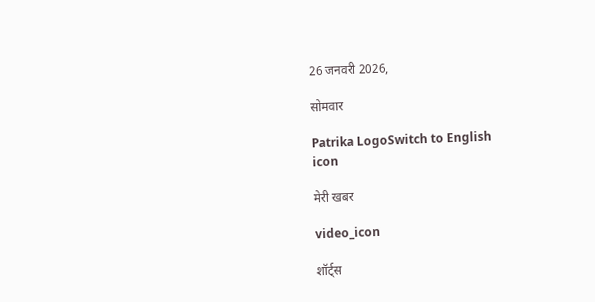26 जनवरी 2026,

सोमवार

Patrika LogoSwitch to English
icon

मेरी खबर

video_icon

शॉर्ट्स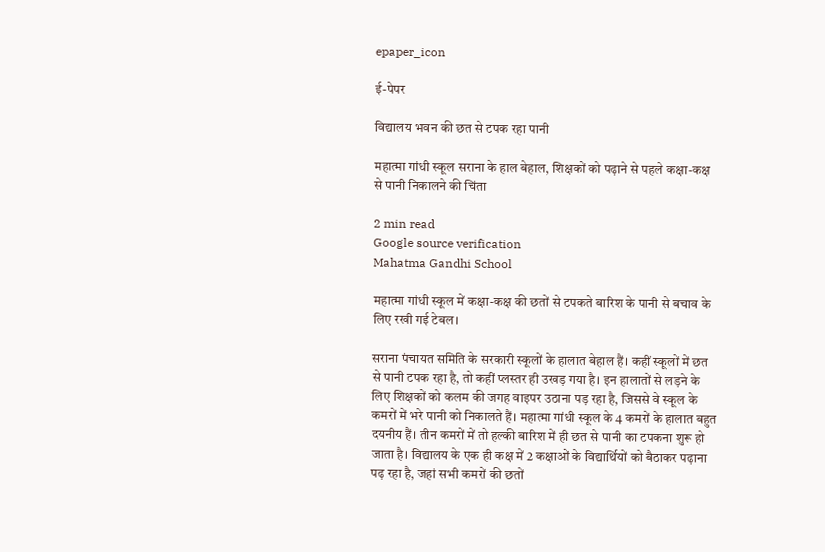epaper_icon

ई-पेपर

विद्यालय भवन की छत से टपक रहा पानी

महात्मा गांधी स्कूल सराना के हाल बेहाल, शिक्षकों को पढ़ाने से पहले कक्षा-कक्ष से पानी निकालने की चिंता

2 min read
Google source verification
Mahatma Gandhi School

महात्मा गांधी स्कूल में कक्षा-कक्ष की छतों से टपकते बारिश के पानी से बचाव के लिए रखी गई टेबल।

सराना पंचायत समिति के सरकारी स्कूलों के हालात बेहाल हैं। कहीं स्कूलों में छत से पानी टपक रहा है, तो कहीं प्लस्तर ही उखड़ गया है। इन हालातों से लड़ने के लिए शिक्षकों को कलम की जगह वाइपर उठाना पड़ रहा है, जिससे वे स्कूल के कमरों में भरे पानी को निकालते हैं। महात्मा गांधी स्कूल के 4 कमरों के हालात बहुत दयनीय हैं। तीन कमरों में तो हल्की बारिश में ही छत से पानी का टपकना शुरू हो जाता है। विद्यालय के एक ही कक्ष में 2 कक्षाओं के विद्यार्थियों को बैठाकर पढ़ाना पढ़ रहा है, जहां सभी कमरों की छतों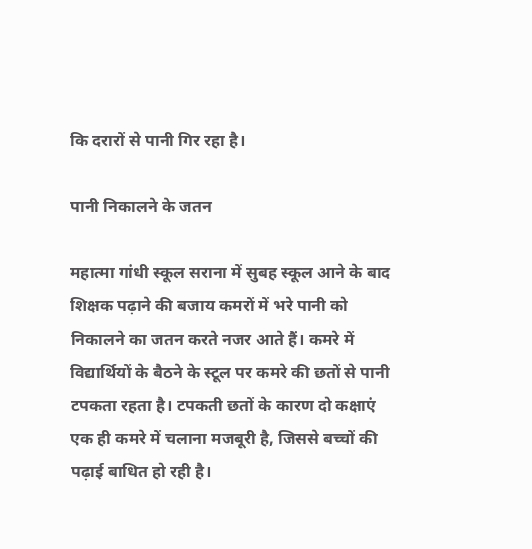कि दरारों से पानी गिर रहा है।

पानी निकालने के जतन

महात्मा गांधी स्कूल सराना में सुबह स्कूल आने के बाद शिक्षक पढ़ाने की बजाय कमरों में भरे पानी को निकालने का जतन करते नजर आते हैं। कमरे में विद्यार्थियों के बैठने के स्टूल पर कमरे की छतों से पानी टपकता रहता है। टपकती छतों के कारण दो कक्षाएं एक ही कमरे में चलाना मजबूरी है, जिससे बच्चों की पढ़ाई बाधित हो रही है।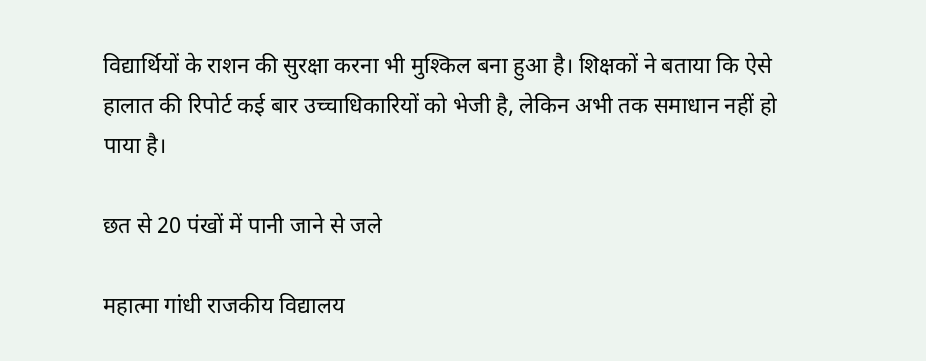विद्यार्थियों के राशन की सुरक्षा करना भी मुश्किल बना हुआ है। शिक्षकों ने बताया कि ऐसे हालात की रिपोर्ट कई बार उच्चाधिकारियों को भेजी है, लेकिन अभी तक समाधान नहीं हो पाया है।

छत से 20 पंखों में पानी जाने से जले

महात्मा गांधी राजकीय विद्यालय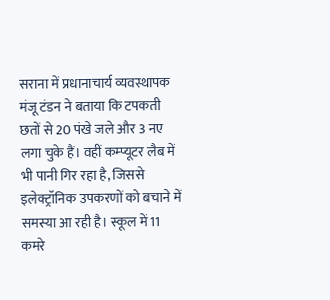सराना में प्रधानाचार्य व्यवस्थापक मंजू टंडन ने बताया कि टपकती छतों से 20 पंखे जले और 3 नए लगा चुके हैं। वहीं कम्प्यूटर लैब में भी पानी गिर रहा है, जिससे इलेक्ट्रॉनिक उपकरणों को बचाने में समस्या आ रही है। स्कूल में 11 कमरे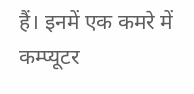हैं। इनमें एक कमरे में कम्प्यूटर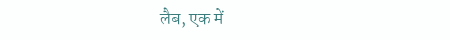लैब, एक में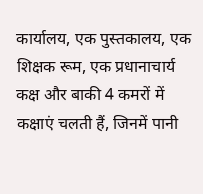कार्यालय, एक पुस्तकालय, एक शिक्षक रूम, एक प्रधानाचार्य कक्ष और बाकी 4 कमरों में कक्षाएं चलती हैं, जिनमें पानी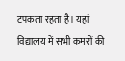टपकता रहता है। यहां विद्यालय में सभी कमरों की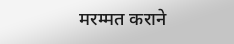मरम्मत कराने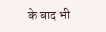के बाद भी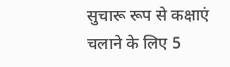सुचारू रूप से कक्षाएं चलाने के लिए 5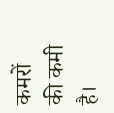कमरों की कमी है।